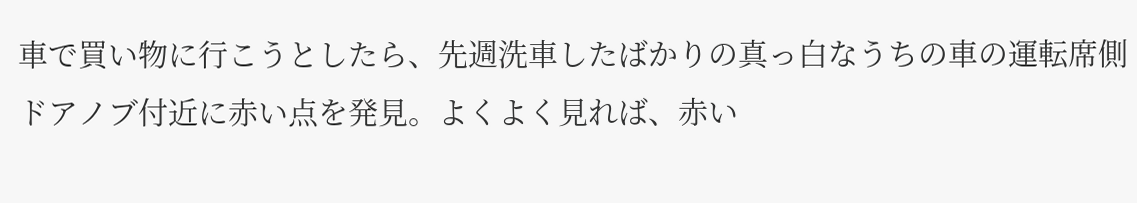車で買い物に行こうとしたら、先週洗車したばかりの真っ白なうちの車の運転席側ドアノブ付近に赤い点を発見。よくよく見れば、赤い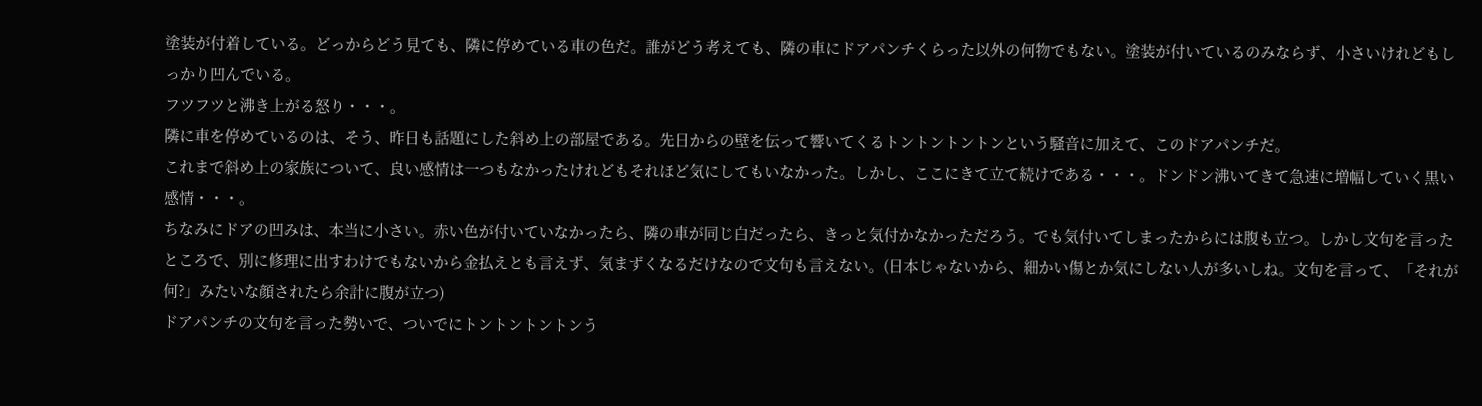塗装が付着している。どっからどう見ても、隣に停めている車の色だ。誰がどう考えても、隣の車にドアパンチくらった以外の何物でもない。塗装が付いているのみならず、小さいけれどもしっかり凹んでいる。
フツフツと沸き上がる怒り・・・。
隣に車を停めているのは、そう、昨日も話題にした斜め上の部屋である。先日からの壁を伝って響いてくるトントントントンという騒音に加えて、このドアパンチだ。
これまで斜め上の家族について、良い感情は一つもなかったけれどもそれほど気にしてもいなかった。しかし、ここにきて立て続けである・・・。ドンドン沸いてきて急速に増幅していく黒い感情・・・。
ちなみにドアの凹みは、本当に小さい。赤い色が付いていなかったら、隣の車が同じ白だったら、きっと気付かなかっただろう。でも気付いてしまったからには腹も立つ。しかし文句を言ったところで、別に修理に出すわけでもないから金払えとも言えず、気まずくなるだけなので文句も言えない。(日本じゃないから、細かい傷とか気にしない人が多いしね。文句を言って、「それが何?」みたいな顔されたら余計に腹が立つ)
ドアパンチの文句を言った勢いで、ついでにトントントントンう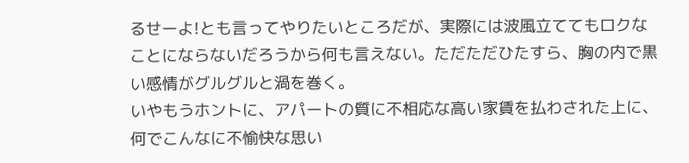るせーよ!とも言ってやりたいところだが、実際には波風立ててもロクなことにならないだろうから何も言えない。ただただひたすら、胸の内で黒い感情がグルグルと渦を巻く。
いやもうホントに、アパートの質に不相応な高い家賃を払わされた上に、何でこんなに不愉快な思い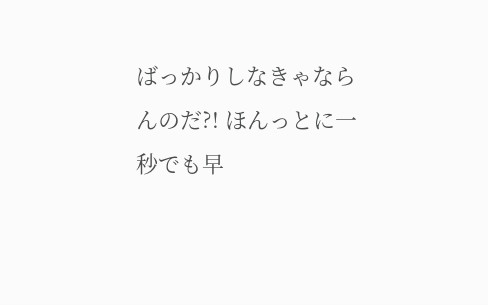ばっかりしなきゃならんのだ?! ほんっとに一秒でも早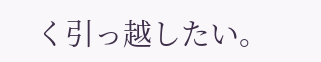く引っ越したい。